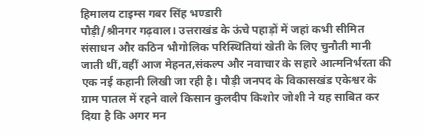हिमालय टाइम्स गबर सिंह भण्डारी
पौड़ी/श्रीनगर गढ़वाल। उत्तराखंड के ऊंचे पहाड़ों में जहां कभी सीमित संसाधन और कठिन भौगोलिक परिस्थितियां खेती के लिए चुनौती मानी जाती थीं,वहीं आज मेहनत,संकल्प और नवाचार के सहारे आत्मनिर्भरता की एक नई कहानी लिखी जा रही है। पौड़ी जनपद के विकासखंड एकेश्वर के ग्राम पातल में रहने वाले किसान कुलदीप किशोर जोशी ने यह साबित कर दिया है कि अगर मन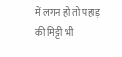में लगन हो तो पहाड़ की मिट्टी भी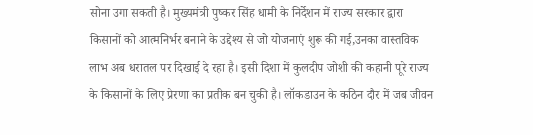सोना उगा सकती है। मुख्यमंत्री पुष्कर सिंह धामी के निर्देशन में राज्य सरकार द्वारा किसानों को आत्मनिर्भर बनाने के उद्देश्य से जो योजनाएं शुरू की गई,उनका वास्तविक लाभ अब धरातल पर दिखाई दे रहा है। इसी दिशा में कुलदीप जोशी की कहानी पूरे राज्य के किसानों के लिए प्रेरणा का प्रतीक बन चुकी है। लॉकडाउन के कठिन दौर में जब जीवन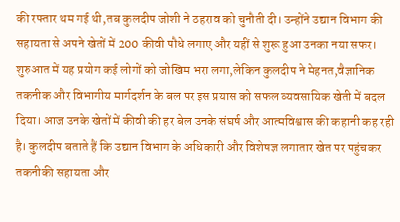की रफ्तार थम गई थी,तब कुलदीप जोशी ने ठहराव को चुनौती दी। उन्होंने उद्यान विभाग की सहायता से अपने खेतों में 200 कीवी पौधे लगाए और यहीं से शुरू हुआ उनका नया सफर। शुरुआत में यह प्रयोग कई लोगों को जोखिम भरा लगा,लेकिन कुलदीप ने मेहनत,वैज्ञानिक तकनीक और विभागीय मार्गदर्शन के बल पर इस प्रयास को सफल व्यवसायिक खेती में बदल दिया। आज उनके खेतों में कीवी की हर बेल उनके संघर्ष और आत्मविश्वास की कहानी कह रही है। कुलदीप बताते हैं कि उद्यान विभाग के अधिकारी और विशेषज्ञ लगातार खेत पर पहुंचकर तकनीकी सहायता और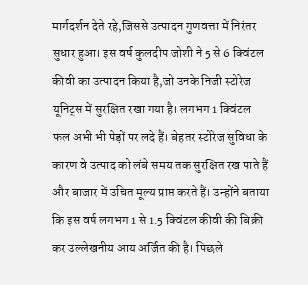मार्गदर्शन देते रहे,जिससे उत्पादन गुणवत्ता में निरंतर सुधार हुआ। इस वर्ष कुलदीप जोशी ने 5 से 6 क्विंटल कीवी का उत्पादन किया है,जो उनके निजी स्टोरेज यूनिट्स में सुरक्षित रखा गया है। लगभग 1 क्विंटल फल अभी भी पेड़ों पर लदे हैं। बेहतर स्टोरेज सुविधा के कारण वे उत्पाद को लंबे समय तक सुरक्षित रख पाते हैं और बाजार में उचित मूल्य प्राप्त करते हैं। उन्होंने बताया कि इस वर्ष लगभग 1 से 1.5 क्विंटल कीवी की बिक्री कर उल्लेखनीय आय अर्जित की है। पिछले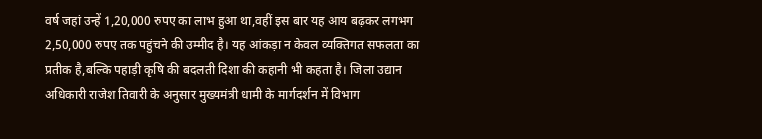वर्ष जहां उन्हें 1,20,000 रुपए का लाभ हुआ था,वहीं इस बार यह आय बढ़कर लगभग 2,50,000 रुपए तक पहुंचने की उम्मीद है। यह आंकड़ा न केवल व्यक्तिगत सफलता का प्रतीक है,बल्कि पहाड़ी कृषि की बदलती दिशा की कहानी भी कहता है। जिला उद्यान अधिकारी राजेश तिवारी के अनुसार मुख्यमंत्री धामी के मार्गदर्शन में विभाग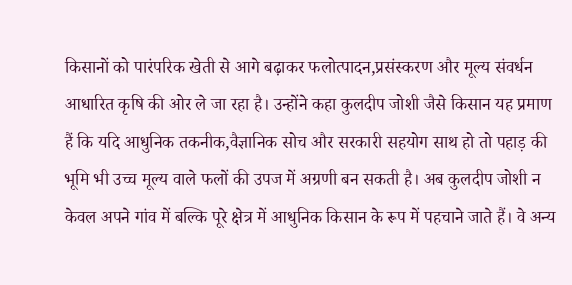किसानों को पारंपरिक खेती से आगे बढ़ाकर फलोत्पादन,प्रसंस्करण और मूल्य संवर्धन आधारित कृषि की ओर ले जा रहा है। उन्होंने कहा कुलदीप जोशी जैसे किसान यह प्रमाण हैं कि यदि आधुनिक तकनीक,वैज्ञानिक सोच और सरकारी सहयोग साथ हो तो पहाड़ की भूमि भी उच्च मूल्य वाले फलों की उपज में अग्रणी बन सकती है। अब कुलदीप जोशी न केवल अपने गांव में बल्कि पूरे क्षेत्र में आधुनिक किसान के रूप में पहचाने जाते हैं। वे अन्य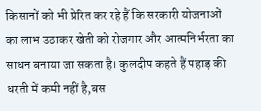किसानों को भी प्रेरित कर रहे हैं कि सरकारी योजनाओं का लाभ उठाकर खेती को रोजगार और आत्मनिर्भरता का साधन बनाया जा सकता है। कुलदीप कहते हैं पहाड़ की धरती में कमी नहीं है,बस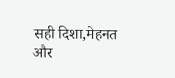सही दिशा,मेहनत और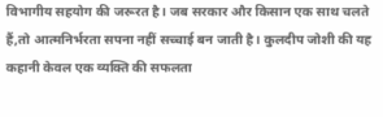विभागीय सहयोग की जरूरत है। जब सरकार और किसान एक साथ चलते हैं,तो आत्मनिर्भरता सपना नहीं सच्चाई बन जाती है। कुलदीप जोशी की यह कहानी केवल एक व्यक्ति की सफलता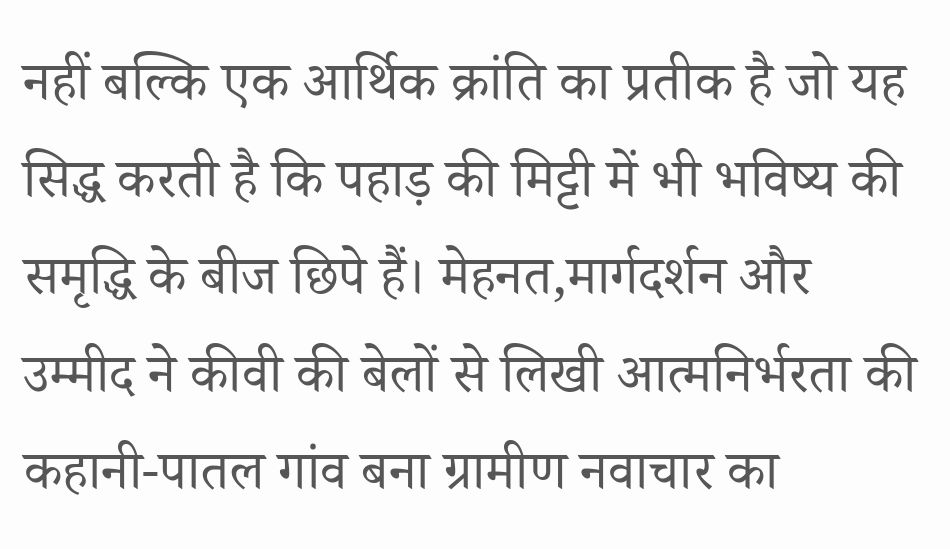नहीं बल्कि एक आर्थिक क्रांति का प्रतीक है जो यह सिद्ध करती है कि पहाड़ की मिट्टी में भी भविष्य की समृद्धि के बीज छिपे हैं। मेहनत,मार्गदर्शन और उम्मीद ने कीवी की बेलों से लिखी आत्मनिर्भरता की कहानी-पातल गांव बना ग्रामीण नवाचार का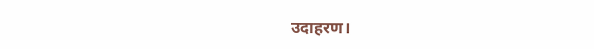उदाहरण।